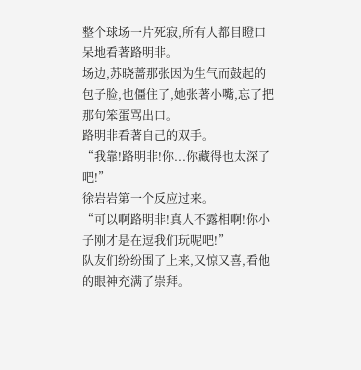整个球场一片死寂,所有人都目瞪口呆地看著路明非。
场边,苏晓蔷那张因为生气而鼓起的包子脸,也僵住了,她张著小嘴,忘了把那句笨蛋骂出口。
路明非看著自己的双手。
“我靠!路明非!你...你藏得也太深了吧!”
徐岩岩第一个反应过来。
“可以啊路明非!真人不露相啊!你小子刚才是在逗我们玩呢吧!”
队友们纷纷围了上来,又惊又喜,看他的眼神充满了崇拜。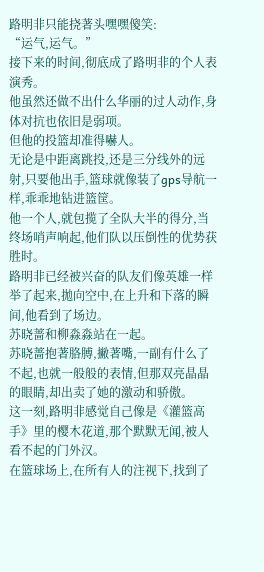路明非只能挠著头嘿嘿傻笑:
“运气,运气。”
接下来的时间,彻底成了路明非的个人表演秀。
他虽然还做不出什么华丽的过人动作,身体对抗也依旧是弱项。
但他的投篮却准得嚇人。
无论是中距离跳投,还是三分线外的远射,只要他出手,篮球就像装了gps导航一样,乖乖地钻进篮筐。
他一个人,就包揽了全队大半的得分,当终场哨声响起,他们队以压倒性的优势获胜时。
路明非已经被兴奋的队友们像英雄一样举了起来,拋向空中,在上升和下落的瞬间,他看到了场边。
苏晓蔷和柳淼淼站在一起。
苏晓蔷抱著胳膊,撇著嘴,一副有什么了不起,也就一般般的表情,但那双亮晶晶的眼睛,却出卖了她的激动和骄傲。
这一刻,路明非感觉自己像是《灌篮高手》里的樱木花道,那个默默无闻,被人看不起的门外汉。
在篮球场上,在所有人的注视下,找到了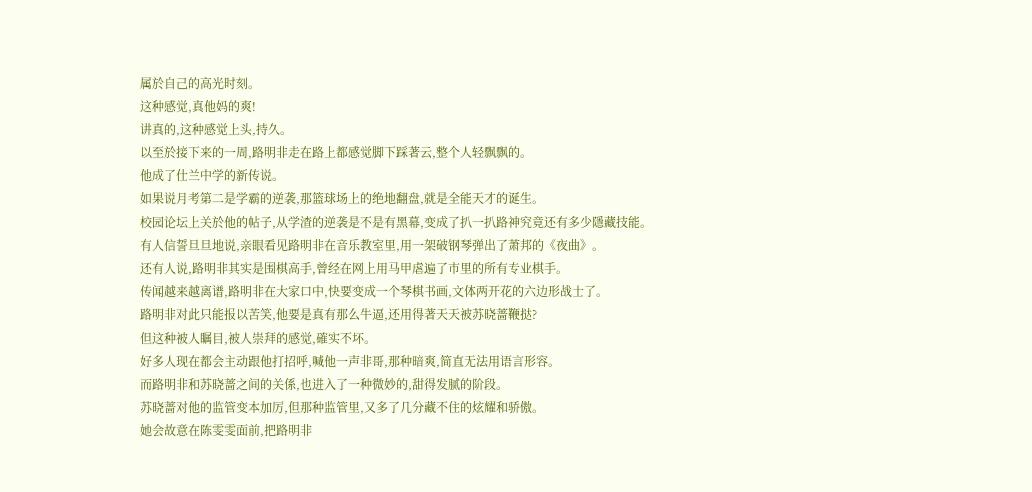属於自己的高光时刻。
这种感觉,真他妈的爽!
讲真的,这种感觉上头,持久。
以至於接下来的一周,路明非走在路上都感觉脚下踩著云,整个人轻飘飘的。
他成了仕兰中学的新传说。
如果说月考第二是学霸的逆袭,那篮球场上的绝地翻盘,就是全能天才的诞生。
校园论坛上关於他的帖子,从学渣的逆袭是不是有黑幕,变成了扒一扒路神究竟还有多少隱藏技能。
有人信誓旦旦地说,亲眼看见路明非在音乐教室里,用一架破钢琴弹出了萧邦的《夜曲》。
还有人说,路明非其实是围棋高手,曾经在网上用马甲虐遍了市里的所有专业棋手。
传闻越来越离谱,路明非在大家口中,快要变成一个琴棋书画,文体两开花的六边形战士了。
路明非对此只能报以苦笑,他要是真有那么牛逼,还用得著天天被苏晓蔷鞭挞?
但这种被人瞩目,被人崇拜的感觉,確实不坏。
好多人现在都会主动跟他打招呼,喊他一声非哥,那种暗爽,简直无法用语言形容。
而路明非和苏晓蔷之间的关係,也进入了一种微妙的,甜得发腻的阶段。
苏晓蔷对他的监管变本加厉,但那种监管里,又多了几分藏不住的炫耀和骄傲。
她会故意在陈雯雯面前,把路明非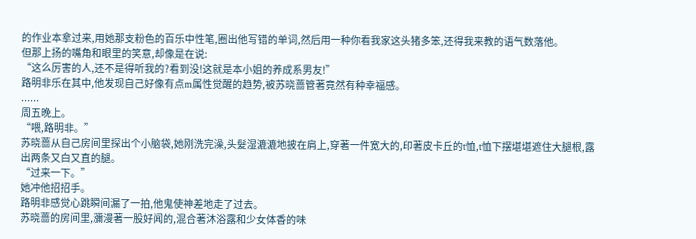的作业本拿过来,用她那支粉色的百乐中性笔,圈出他写错的单词,然后用一种你看我家这头猪多笨,还得我来教的语气数落他。
但那上扬的嘴角和眼里的笑意,却像是在说:
“这么厉害的人,还不是得听我的?看到没!这就是本小姐的养成系男友!”
路明非乐在其中,他发现自己好像有点m属性觉醒的趋势,被苏晓蔷管著竟然有种幸福感。
......
周五晚上。
“喂,路明非。”
苏晓蔷从自己房间里探出个小脑袋,她刚洗完澡,头髮湿漉漉地披在肩上,穿著一件宽大的,印著皮卡丘的t恤,t恤下摆堪堪遮住大腿根,露出两条又白又直的腿。
“过来一下。”
她冲他招招手。
路明非感觉心跳瞬间漏了一拍,他鬼使神差地走了过去。
苏晓蔷的房间里,瀰漫著一股好闻的,混合著沐浴露和少女体香的味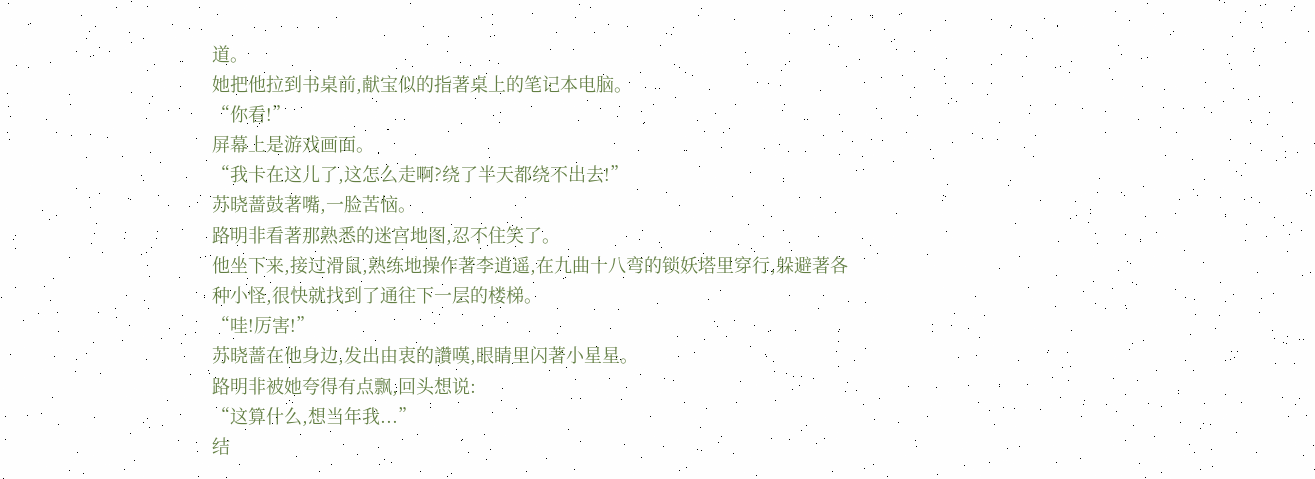道。
她把他拉到书桌前,献宝似的指著桌上的笔记本电脑。
“你看!”
屏幕上是游戏画面。
“我卡在这儿了,这怎么走啊?绕了半天都绕不出去!”
苏晓蔷鼓著嘴,一脸苦恼。
路明非看著那熟悉的迷宫地图,忍不住笑了。
他坐下来,接过滑鼠,熟练地操作著李逍遥,在九曲十八弯的锁妖塔里穿行,躲避著各种小怪,很快就找到了通往下一层的楼梯。
“哇!厉害!”
苏晓蔷在他身边,发出由衷的讚嘆,眼睛里闪著小星星。
路明非被她夸得有点飘,回头想说:
“这算什么,想当年我...”
结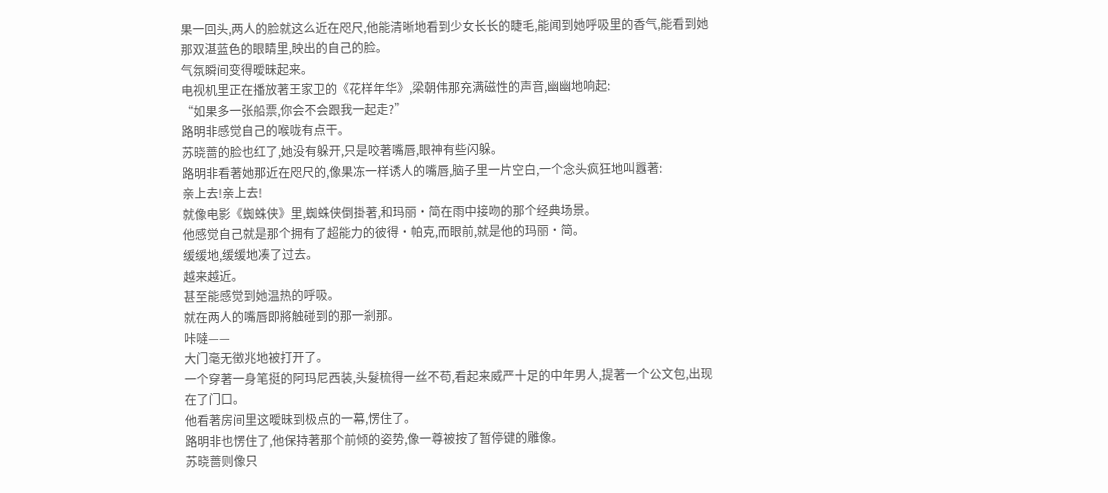果一回头,两人的脸就这么近在咫尺,他能清晰地看到少女长长的睫毛,能闻到她呼吸里的香气,能看到她那双湛蓝色的眼睛里,映出的自己的脸。
气氛瞬间变得曖昧起来。
电视机里正在播放著王家卫的《花样年华》,梁朝伟那充满磁性的声音,幽幽地响起:
“如果多一张船票,你会不会跟我一起走?”
路明非感觉自己的喉咙有点干。
苏晓蔷的脸也红了,她没有躲开,只是咬著嘴唇,眼神有些闪躲。
路明非看著她那近在咫尺的,像果冻一样诱人的嘴唇,脑子里一片空白,一个念头疯狂地叫囂著:
亲上去!亲上去!
就像电影《蜘蛛侠》里,蜘蛛侠倒掛著,和玛丽·简在雨中接吻的那个经典场景。
他感觉自己就是那个拥有了超能力的彼得·帕克,而眼前,就是他的玛丽·简。
缓缓地,缓缓地凑了过去。
越来越近。
甚至能感觉到她温热的呼吸。
就在两人的嘴唇即將触碰到的那一剎那。
咔噠——
大门毫无徵兆地被打开了。
一个穿著一身笔挺的阿玛尼西装,头髮梳得一丝不苟,看起来威严十足的中年男人,提著一个公文包,出现在了门口。
他看著房间里这曖昧到极点的一幕,愣住了。
路明非也愣住了,他保持著那个前倾的姿势,像一尊被按了暂停键的雕像。
苏晓蔷则像只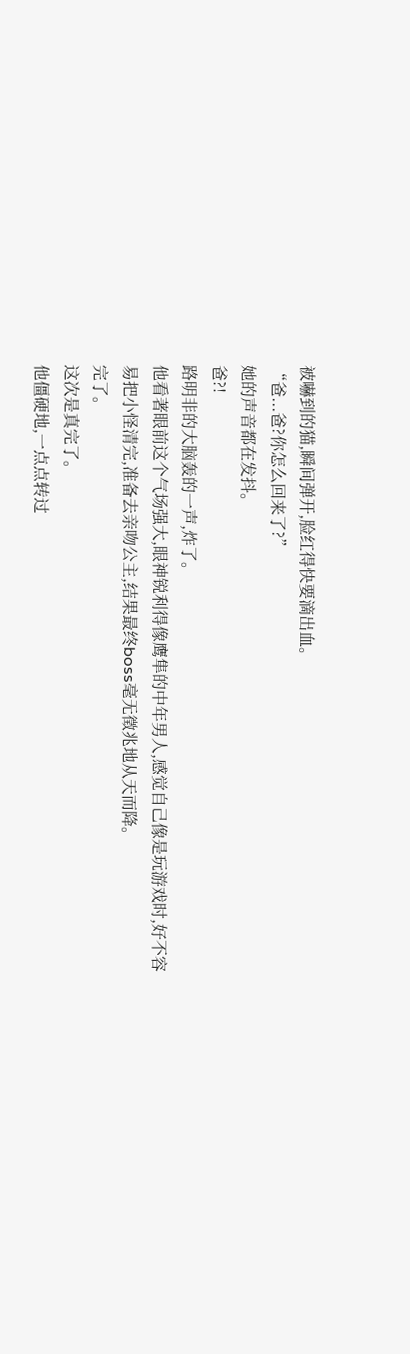被嚇到的猫,瞬间弹开,脸红得快要滴出血。
“爸...爸?你怎么回来了?”
她的声音都在发抖。
爸?!
路明非的大脑轰的一声,炸了。
他看著眼前这个气场强大,眼神锐利得像鹰隼的中年男人,感觉自己像是玩游戏时,好不容易把小怪清完,准备去亲吻公主,结果最终boss毫无徵兆地从天而降。
完了。
这次是真完了。
他僵硬地,一点点转过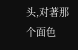头,对著那个面色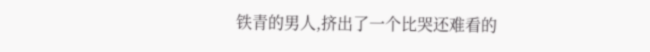铁青的男人,挤出了一个比哭还难看的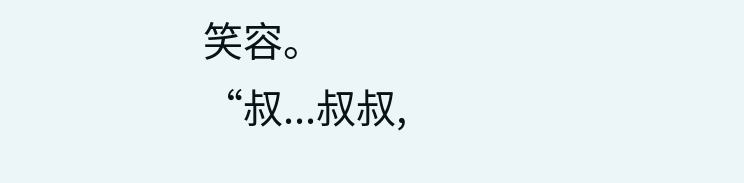笑容。
“叔...叔叔,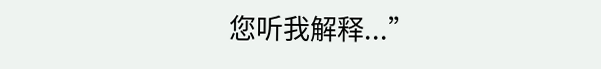您听我解释...”